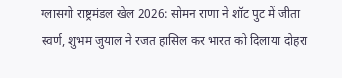ग्लासगो राष्ट्रमंडल खेल 2026: सोमन राणा ने शॉट पुट में जीता स्वर्ण, शुभम जुयाल ने रजत हासिल कर भारत को दिलाया दोहरा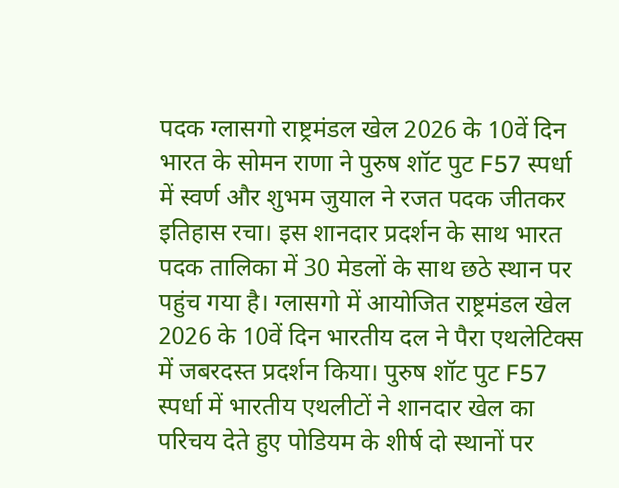पदक ग्लासगो राष्ट्रमंडल खेल 2026 के 10वें दिन भारत के सोमन राणा ने पुरुष शॉट पुट F57 स्पर्धा में स्वर्ण और शुभम जुयाल ने रजत पदक जीतकर इतिहास रचा। इस शानदार प्रदर्शन के साथ भारत पदक तालिका में 30 मेडलों के साथ छठे स्थान पर पहुंच गया है। ग्लासगो में आयोजित राष्ट्रमंडल खेल 2026 के 10वें दिन भारतीय दल ने पैरा एथलेटिक्स में जबरदस्त प्रदर्शन किया। पुरुष शॉट पुट F57 स्पर्धा में भारतीय एथलीटों ने शानदार खेल का परिचय देते हुए पोडियम के शीर्ष दो स्थानों पर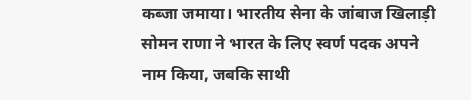कब्जा जमाया। भारतीय सेना के जांबाज खिलाड़ी सोमन राणा ने भारत के लिए स्वर्ण पदक अपने नाम किया, जबकि साथी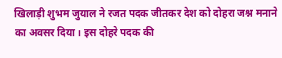खिलाड़ी शुभम जुयाल ने रजत पदक जीतकर देश को दोहरा जश्न मनाने का अवसर दिया। इस दोहरे पदक की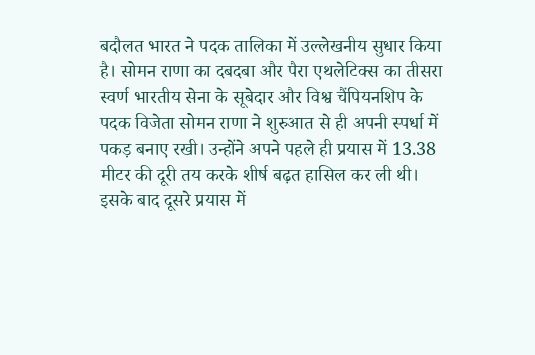बदौलत भारत ने पदक तालिका में उल्लेखनीय सुधार किया है। सोमन राणा का दबदबा और पैरा एथलेटिक्स का तीसरा स्वर्ण भारतीय सेना के सूबेदार और विश्व चैंपियनशिप के पदक विजेता सोमन राणा ने शुरुआत से ही अपनी स्पर्धा में पकड़ बनाए रखी। उन्होंने अपने पहले ही प्रयास में 13.38 मीटर की दूरी तय करके शीर्ष बढ़त हासिल कर ली थी। इसके बाद दूसरे प्रयास में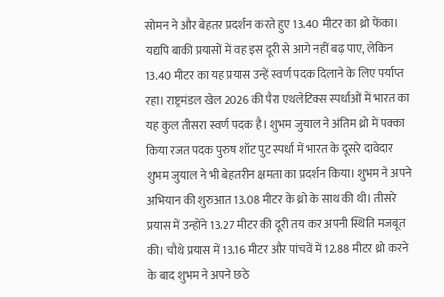सोमन ने और बेहतर प्रदर्शन करते हुए 13.40 मीटर का थ्रो फेंका। यद्यपि बाकी प्रयासों में वह इस दूरी से आगे नहीं बढ़ पाए, लेकिन 13.40 मीटर का यह प्रयास उन्हें स्वर्ण पदक दिलाने के लिए पर्याप्त रहा। राष्ट्रमंडल खेल 2026 की पैरा एथलेटिक्स स्पर्धाओं में भारत का यह कुल तीसरा स्वर्ण पदक है। शुभम जुयाल ने अंतिम थ्रो में पक्का किया रजत पदक पुरुष शॉट पुट स्पर्धा में भारत के दूसरे दावेदार शुभम जुयाल ने भी बेहतरीन क्षमता का प्रदर्शन किया। शुभम ने अपने अभियान की शुरुआत 13.08 मीटर के थ्रो के साथ की थी। तीसरे प्रयास में उन्होंने 13.27 मीटर की दूरी तय कर अपनी स्थिति मजबूत की। चौथे प्रयास में 13.16 मीटर और पांचवें में 12.88 मीटर थ्रो करने के बाद शुभम ने अपने छठे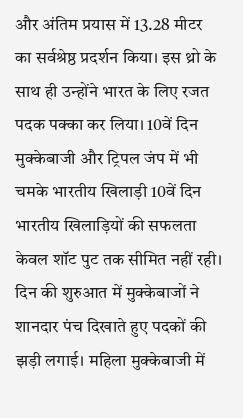और अंतिम प्रयास में 13.28 मीटर का सर्वश्रेष्ठ प्रदर्शन किया। इस थ्रो के साथ ही उन्होंने भारत के लिए रजत पदक पक्का कर लिया। 10वें दिन मुक्केबाजी और ट्रिपल जंप में भी चमके भारतीय खिलाड़ी 10वें दिन भारतीय खिलाड़ियों की सफलता केवल शॉट पुट तक सीमित नहीं रही। दिन की शुरुआत में मुक्केबाजों ने शानदार पंच दिखाते हुए पदकों की झड़ी लगाई। महिला मुक्केबाजी में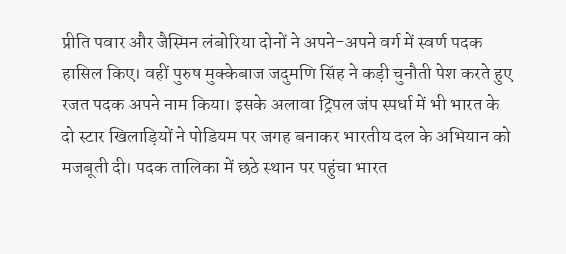प्रीति पवार और जैस्मिन लंबोरिया दोनों ने अपने-अपने वर्ग में स्वर्ण पदक हासिल किए। वहीं पुरुष मुक्केबाज जदुमणि सिंह ने कड़ी चुनौती पेश करते हुए रजत पदक अपने नाम किया। इसके अलावा ट्रिपल जंप स्पर्धा में भी भारत के दो स्टार खिलाड़ियों ने पोडियम पर जगह बनाकर भारतीय दल के अभियान को मजबूती दी। पदक तालिका में छठे स्थान पर पहुंचा भारत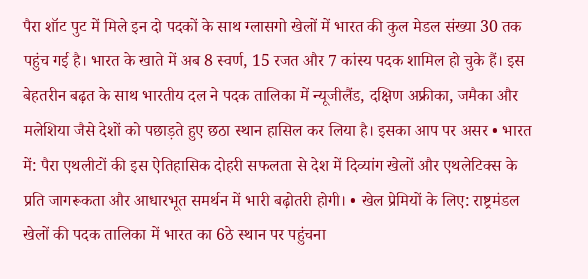पैरा शॉट पुट में मिले इन दो पदकों के साथ ग्लासगो खेलों में भारत की कुल मेडल संख्या 30 तक पहुंच गई है। भारत के खाते में अब 8 स्वर्ण, 15 रजत और 7 कांस्य पदक शामिल हो चुके हैं। इस बेहतरीन बढ़त के साथ भारतीय दल ने पदक तालिका में न्यूजीलैंड, दक्षिण अफ्रीका, जमैका और मलेशिया जैसे देशों को पछाड़ते हुए छठा स्थान हासिल कर लिया है। इसका आप पर असर • भारत में: पैरा एथलीटों की इस ऐतिहासिक दोहरी सफलता से देश में दिव्यांग खेलों और एथलेटिक्स के प्रति जागरूकता और आधारभूत समर्थन में भारी बढ़ोतरी होगी। • खेल प्रेमियों के लिए: राष्ट्रमंडल खेलों की पदक तालिका में भारत का 6ठे स्थान पर पहुंचना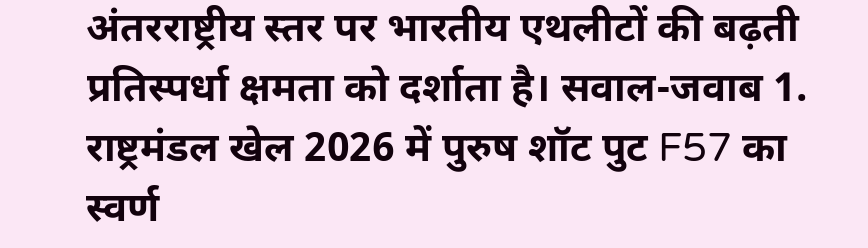अंतरराष्ट्रीय स्तर पर भारतीय एथलीटों की बढ़ती प्रतिस्पर्धा क्षमता को दर्शाता है। सवाल-जवाब 1. राष्ट्रमंडल खेल 2026 में पुरुष शॉट पुट F57 का स्वर्ण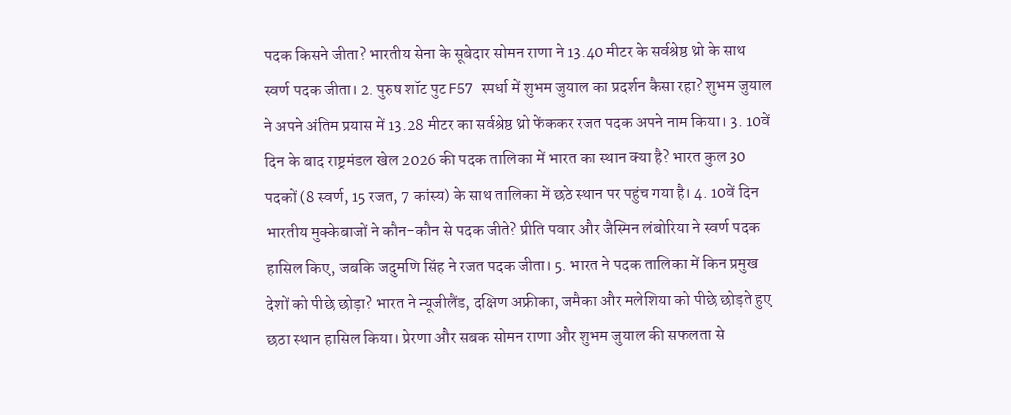पदक किसने जीता? भारतीय सेना के सूबेदार सोमन राणा ने 13.40 मीटर के सर्वश्रेष्ठ थ्रो के साथ स्वर्ण पदक जीता। 2. पुरुष शॉट पुट F57 स्पर्धा में शुभम जुयाल का प्रदर्शन कैसा रहा? शुभम जुयाल ने अपने अंतिम प्रयास में 13.28 मीटर का सर्वश्रेष्ठ थ्रो फेंककर रजत पदक अपने नाम किया। 3. 10वें दिन के बाद राष्ट्रमंडल खेल 2026 की पदक तालिका में भारत का स्थान क्या है? भारत कुल 30 पदकों (8 स्वर्ण, 15 रजत, 7 कांस्य) के साथ तालिका में छठे स्थान पर पहुंच गया है। 4. 10वें दिन भारतीय मुक्केबाजों ने कौन-कौन से पदक जीते? प्रीति पवार और जैस्मिन लंबोरिया ने स्वर्ण पदक हासिल किए, जबकि जदुमणि सिंह ने रजत पदक जीता। 5. भारत ने पदक तालिका में किन प्रमुख देशों को पीछे छोड़ा? भारत ने न्यूजीलैंड, दक्षिण अफ्रीका, जमैका और मलेशिया को पीछे छोड़ते हुए छठा स्थान हासिल किया। प्रेरणा और सबक सोमन राणा और शुभम जुयाल की सफलता से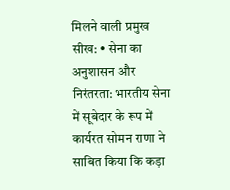मिलने वाली प्रमुख सीख: • सेना का अनुशासन और निरंतरता: भारतीय सेना में सूबेदार के रूप में कार्यरत सोमन राणा ने साबित किया कि कड़ा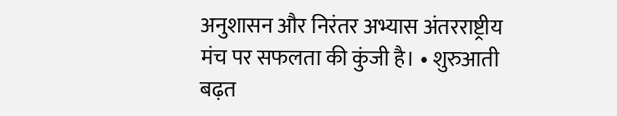अनुशासन और निरंतर अभ्यास अंतरराष्ट्रीय मंच पर सफलता की कुंजी है। • शुरुआती बढ़त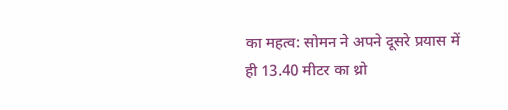का महत्व: सोमन ने अपने दूसरे प्रयास में ही 13.40 मीटर का थ्रो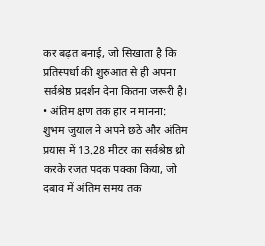कर बढ़त बनाई, जो सिखाता है कि प्रतिस्पर्धा की शुरुआत से ही अपना सर्वश्रेष्ठ प्रदर्शन देना कितना जरूरी है। • अंतिम क्षण तक हार न मानना: शुभम जुयाल ने अपने छठे और अंतिम प्रयास में 13.28 मीटर का सर्वश्रेष्ठ थ्रो करके रजत पदक पक्का किया, जो दबाव में अंतिम समय तक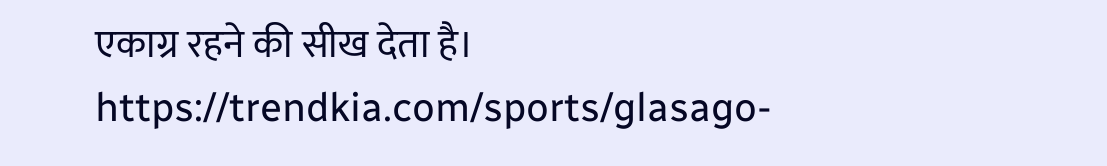एकाग्र रहने की सीख देता है। https://trendkia.com/sports/glasago-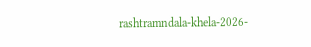rashtramndala-khela-2026-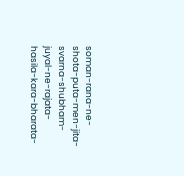soman-rana-ne-shota-puta-men-jita-svarna-shubham-juyal-ne-rajata-hasila-kara-bharata-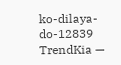ko-dilaya-do-12839 TrendKia —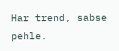Har trend, sabse pehle.